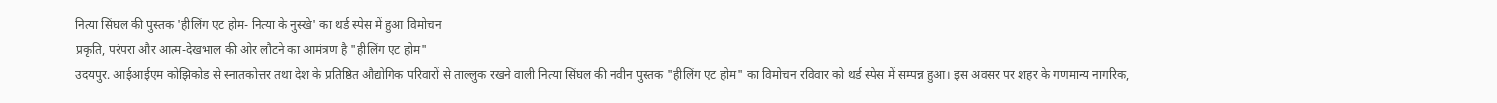नित्या सिंघल की पुस्तक 'हीलिंग एट होम- नित्या के नुस्खे' का थर्ड स्पेस में हुआ विमोचन
प्रकृति, परंपरा और आत्म-देखभाल की ओर लौटने का आमंत्रण है "हीलिंग एट होम"
उदयपुर. आईआईएम कोझिकोड से स्नातकोत्तर तथा देश के प्रतिष्ठित औद्योगिक परिवारों से ताल्लुक रखने वाली नित्या सिंघल की नवीन पुस्तक "हीलिंग एट होम" का विमोचन रविवार को थर्ड स्पेस में सम्पन्न हुआ। इस अवसर पर शहर के गणमान्य नागरिक,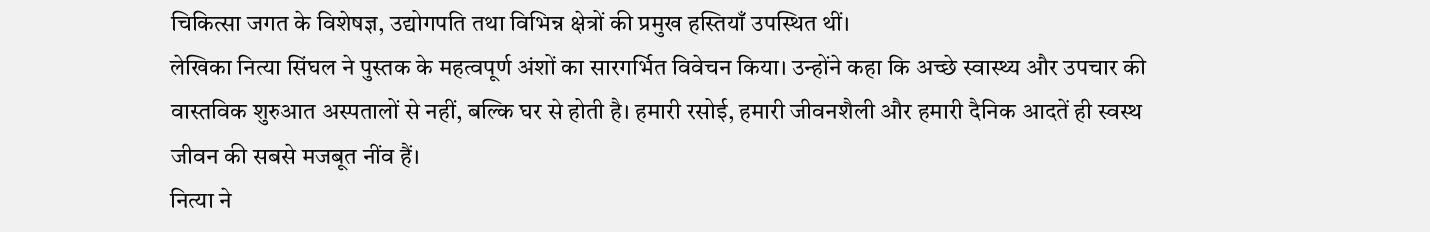चिकित्सा जगत के विशेषज्ञ, उद्योगपति तथा विभिन्न क्षेत्रों की प्रमुख हस्तियाँ उपस्थित थीं।
लेखिका नित्या सिंघल ने पुस्तक के महत्वपूर्ण अंशों का सारगर्भित विवेचन किया। उन्होंने कहा कि अच्छे स्वास्थ्य और उपचार की वास्तविक शुरुआत अस्पतालों से नहीं, बल्कि घर से होती है। हमारी रसोई, हमारी जीवनशैली और हमारी दैनिक आदतें ही स्वस्थ जीवन की सबसे मजबूत नींव हैं।
नित्या ने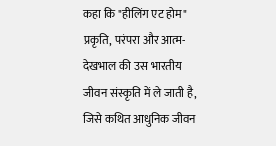कहा कि "हीलिंग एट होम" प्रकृति, परंपरा और आत्म-देखभाल की उस भारतीय जीवन संस्कृति में ले जाती है, जिसे कथित आधुनिक जीवन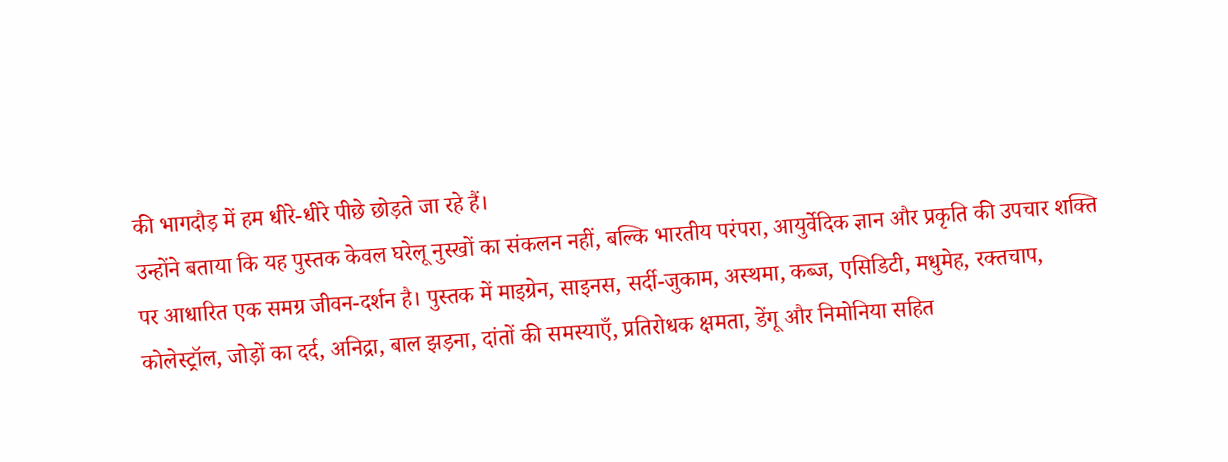की भागदौड़ में हम धीरे-धीरे पीछे छोड़ते जा रहे हैं।
उन्होंने बताया कि यह पुस्तक केवल घरेलू नुस्खों का संकलन नहीं, बल्कि भारतीय परंपरा, आयुर्वेदिक ज्ञान और प्रकृति की उपचार शक्ति पर आधारित एक समग्र जीवन-दर्शन है। पुस्तक में माइग्रेन, साइनस, सर्दी-जुकाम, अस्थमा, कब्ज, एसिडिटी, मधुमेह, रक्तचाप, कोलेस्ट्रॉल, जोड़ों का दर्द, अनिद्रा, बाल झड़ना, दांतों की समस्याएँ, प्रतिरोधक क्षमता, डेंगू और निमोनिया सहित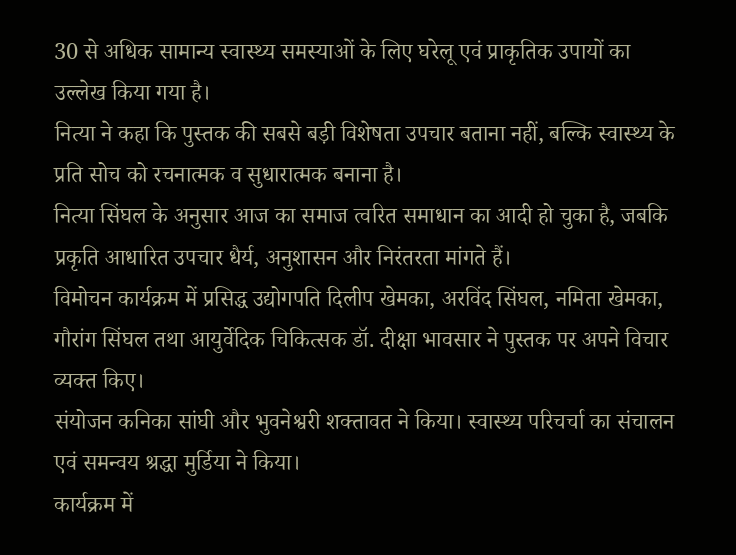30 से अधिक सामान्य स्वास्थ्य समस्याओं के लिए घरेलू एवं प्राकृतिक उपायों का उल्लेख किया गया है।
नित्या ने कहा कि पुस्तक की सबसे बड़ी विशेषता उपचार बताना नहीं, बल्कि स्वास्थ्य के प्रति सोच को रचनात्मक व सुधारात्मक बनाना है।
नित्या सिंघल के अनुसार आज का समाज त्वरित समाधान का आदी हो चुका है, जबकि प्रकृति आधारित उपचार धैर्य, अनुशासन और निरंतरता मांगते हैं।
विमोचन कार्यक्रम में प्रसिद्ध उद्योगपति दिलीप खेमका, अरविंद सिंघल, नमिता खेमका, गौरांग सिंघल तथा आयुर्वेदिक चिकित्सक डॉ. दीक्षा भावसार ने पुस्तक पर अपने विचार व्यक्त किए।
संयोजन कनिका सांघी और भुवनेश्वरी शक्तावत ने किया। स्वास्थ्य परिचर्चा का संचालन एवं समन्वय श्रद्धा मुर्डिया ने किया।
कार्यक्रम में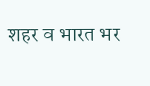शहर व भारत भर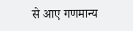से आए गणमान्य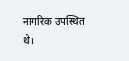नागरिक उपस्थित थे।